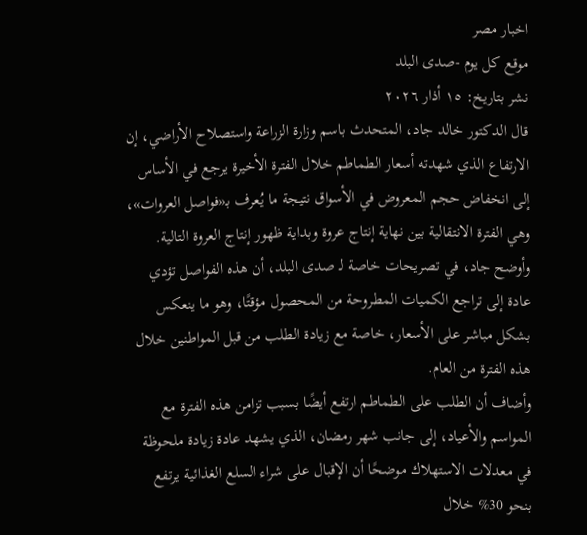اخبار مصر
موقع كل يوم -صدى البلد
نشر بتاريخ: ١٥ أذار ٢٠٢٦
قال الدكتور خالد جاد، المتحدث باسم وزارة الزراعة واستصلاح الأراضي، إن الارتفاع الذي شهدته أسعار الطماطم خلال الفترة الأخيرة يرجع في الأساس إلى انخفاض حجم المعروض في الأسواق نتيجة ما يُعرف بـ«فواصل العروات»، وهي الفترة الانتقالية بين نهاية إنتاج عروة وبداية ظهور إنتاج العروة التالية.
وأوضح جاد، في تصريحات خاصة لـ صدى البلد، أن هذه الفواصل تؤدي عادة إلى تراجع الكميات المطروحة من المحصول مؤقتًا، وهو ما ينعكس بشكل مباشر على الأسعار، خاصة مع زيادة الطلب من قبل المواطنين خلال هذه الفترة من العام.
وأضاف أن الطلب على الطماطم ارتفع أيضًا بسبب تزامن هذه الفترة مع المواسم والأعياد، إلى جانب شهر رمضان، الذي يشهد عادة زيادة ملحوظة في معدلات الاستهلاك موضحًا أن الإقبال على شراء السلع الغذائية يرتفع بنحو 30% خلال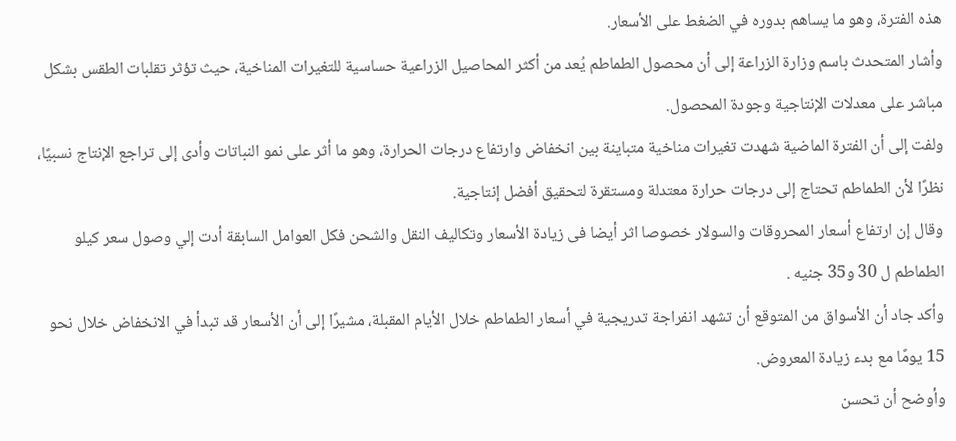هذه الفترة، وهو ما يساهم بدوره في الضغط على الأسعار.
وأشار المتحدث باسم وزارة الزراعة إلى أن محصول الطماطم يُعد من أكثر المحاصيل الزراعية حساسية للتغيرات المناخية، حيث تؤثر تقلبات الطقس بشكل مباشر على معدلات الإنتاجية وجودة المحصول.
ولفت إلى أن الفترة الماضية شهدت تغيرات مناخية متباينة بين انخفاض وارتفاع درجات الحرارة، وهو ما أثر على نمو النباتات وأدى إلى تراجع الإنتاج نسبيًا، نظرًا لأن الطماطم تحتاج إلى درجات حرارة معتدلة ومستقرة لتحقيق أفضل إنتاجية.
وقال إن ارتفاع أسعار المحروقات والسولار خصوصا اثر أيضا فى زيادة الأسعار وتكاليف النقل والشحن فكل العوامل السابقة أدت إلي وصول سعر كيلو الطماطم ل 30 و35 جنيه .
وأكد جاد أن الأسواق من المتوقع أن تشهد انفراجة تدريجية في أسعار الطماطم خلال الأيام المقبلة، مشيرًا إلى أن الأسعار قد تبدأ في الانخفاض خلال نحو 15 يومًا مع بدء زيادة المعروض.
وأوضح أن تحسن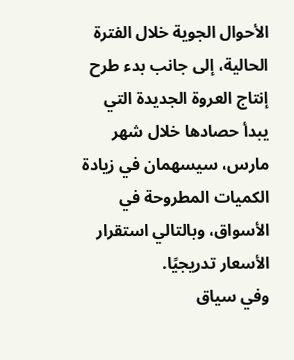الأحوال الجوية خلال الفترة الحالية، إلى جانب بدء طرح إنتاج العروة الجديدة التي يبدأ حصادها خلال شهر مارس، سيسهمان في زيادة الكميات المطروحة في الأسواق، وبالتالي استقرار الأسعار تدريجيًا.
وفي سياق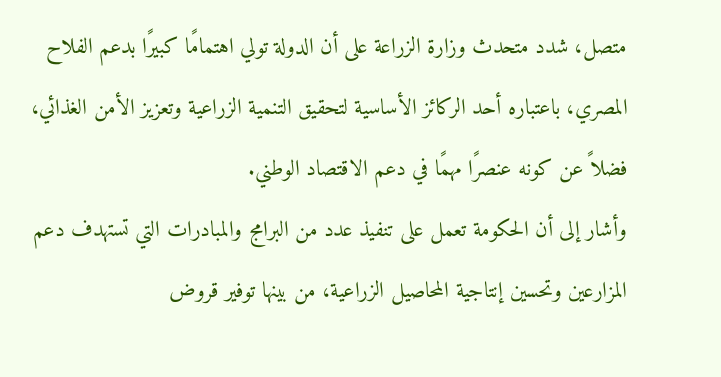متصل، شدد متحدث وزارة الزراعة على أن الدولة تولي اهتمامًا كبيرًا بدعم الفلاح المصري، باعتباره أحد الركائز الأساسية لتحقيق التنمية الزراعية وتعزيز الأمن الغذائي، فضلاً عن كونه عنصرًا مهمًا في دعم الاقتصاد الوطني.
وأشار إلى أن الحكومة تعمل على تنفيذ عدد من البرامج والمبادرات التي تستهدف دعم المزارعين وتحسين إنتاجية المحاصيل الزراعية، من بينها توفير قروض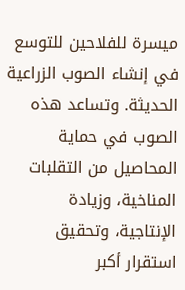ميسرة للفلاحين للتوسع في إنشاء الصوب الزراعية الحديثة. وتساعد هذه الصوب في حماية المحاصيل من التقلبات المناخية، وزيادة الإنتاجية، وتحقيق استقرار أكبر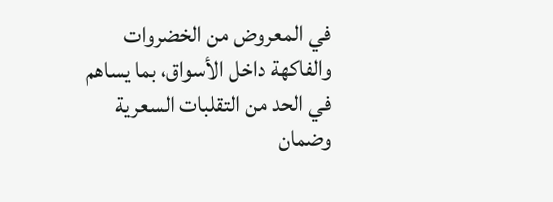في المعروض من الخضروات والفاكهة داخل الأسواق، بما يساهم في الحد من التقلبات السعرية وضمان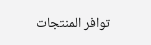توافر المنتجات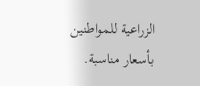الزراعية للمواطنين بأسعار مناسبة.